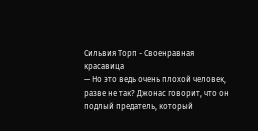Сильвия Торп - Своенравная красавица
— Но это ведь очень плохой человек, разве не так? Джонас говорит, что он подлый предатель, который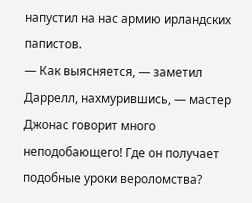напустил на нас армию ирландских папистов.
— Как выясняется, — заметил Даррелл, нахмурившись, — мастер Джонас говорит много неподобающего! Где он получает подобные уроки вероломства?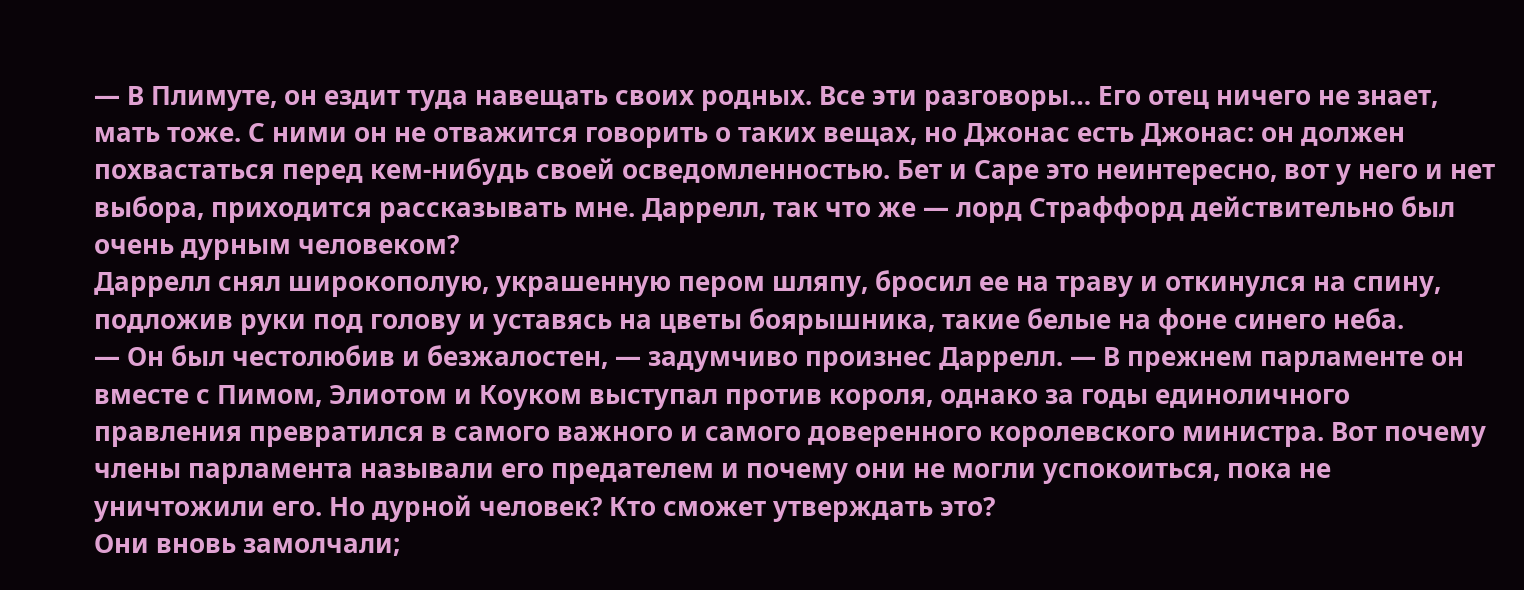— В Плимуте, он ездит туда навещать своих родных. Все эти разговоры… Его отец ничего не знает, мать тоже. С ними он не отважится говорить о таких вещах, но Джонас есть Джонас: он должен похвастаться перед кем-нибудь своей осведомленностью. Бет и Саре это неинтересно, вот у него и нет выбора, приходится рассказывать мне. Даррелл, так что же — лорд Страффорд действительно был очень дурным человеком?
Даррелл снял широкополую, украшенную пером шляпу, бросил ее на траву и откинулся на спину, подложив руки под голову и уставясь на цветы боярышника, такие белые на фоне синего неба.
— Он был честолюбив и безжалостен, — задумчиво произнес Даррелл. — В прежнем парламенте он вместе с Пимом, Элиотом и Коуком выступал против короля, однако за годы единоличного правления превратился в самого важного и самого доверенного королевского министра. Вот почему члены парламента называли его предателем и почему они не могли успокоиться, пока не уничтожили его. Но дурной человек? Кто сможет утверждать это?
Они вновь замолчали;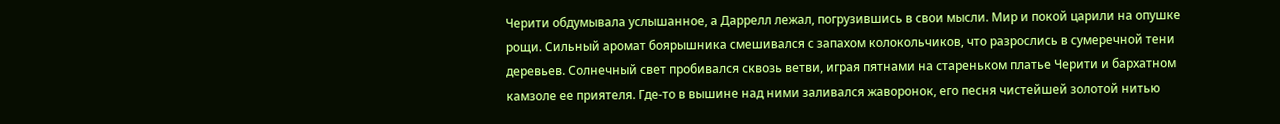Черити обдумывала услышанное, а Даррелл лежал, погрузившись в свои мысли. Мир и покой царили на опушке рощи. Сильный аромат боярышника смешивался с запахом колокольчиков, что разрослись в сумеречной тени деревьев. Солнечный свет пробивался сквозь ветви, играя пятнами на стареньком платье Черити и бархатном камзоле ее приятеля. Где-то в вышине над ними заливался жаворонок, его песня чистейшей золотой нитью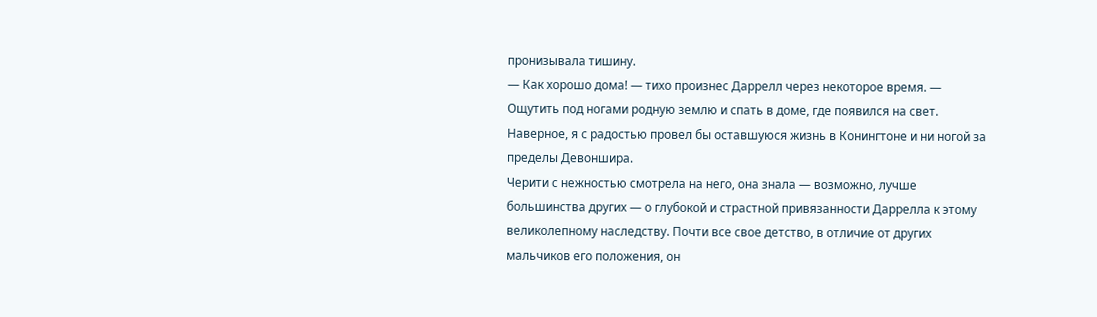пронизывала тишину.
— Как хорошо дома! — тихо произнес Даррелл через некоторое время. — Ощутить под ногами родную землю и спать в доме, где появился на свет. Наверное, я с радостью провел бы оставшуюся жизнь в Конингтоне и ни ногой за пределы Девоншира.
Черити с нежностью смотрела на него, она знала — возможно, лучше большинства других — о глубокой и страстной привязанности Даррелла к этому великолепному наследству. Почти все свое детство, в отличие от других мальчиков его положения, он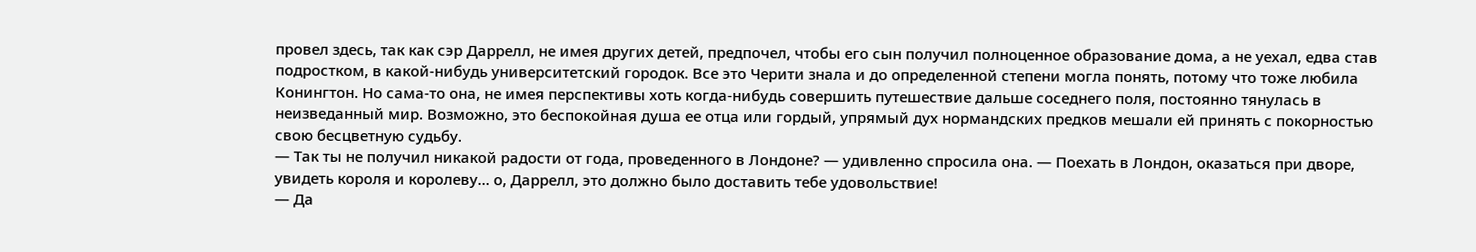провел здесь, так как сэр Даррелл, не имея других детей, предпочел, чтобы его сын получил полноценное образование дома, а не уехал, едва став подростком, в какой-нибудь университетский городок. Все это Черити знала и до определенной степени могла понять, потому что тоже любила Конингтон. Но сама-то она, не имея перспективы хоть когда-нибудь совершить путешествие дальше соседнего поля, постоянно тянулась в неизведанный мир. Возможно, это беспокойная душа ее отца или гордый, упрямый дух нормандских предков мешали ей принять с покорностью свою бесцветную судьбу.
— Так ты не получил никакой радости от года, проведенного в Лондоне? — удивленно спросила она. — Поехать в Лондон, оказаться при дворе, увидеть короля и королеву… о, Даррелл, это должно было доставить тебе удовольствие!
— Да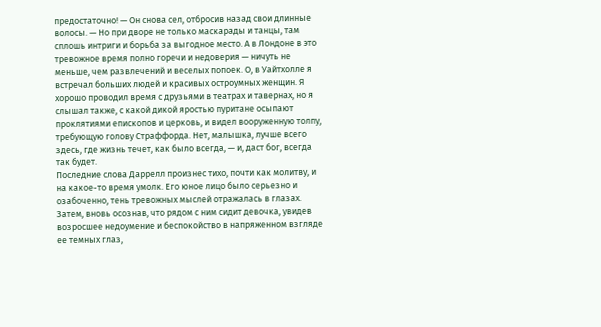предостаточно! — Он снова сел, отбросив назад свои длинные волосы. — Но при дворе не только маскарады и танцы, там сплошь интриги и борьба за выгодное место. А в Лондоне в это тревожное время полно горечи и недоверия — ничуть не меньше, чем развлечений и веселых попоек. О, в Уайтхолле я встречал больших людей и красивых остроумных женщин. Я хорошо проводил время с друзьями в театрах и тавернах, но я слышал также, с какой дикой яростью пуритане осыпают проклятиями епископов и церковь, и видел вооруженную толпу, требующую голову Страффорда. Нет, малышка, лучше всего здесь, где жизнь течет, как было всегда, — и, даст бог, всегда так будет.
Последние слова Даррелл произнес тихо, почти как молитву, и на какое-то время умолк. Его юное лицо было серьезно и озабоченно, тень тревожных мыслей отражалась в глазах. Затем, вновь осознав, что рядом с ним сидит девочка, увидев возросшее недоумение и беспокойство в напряженном взгляде ее темных глаз,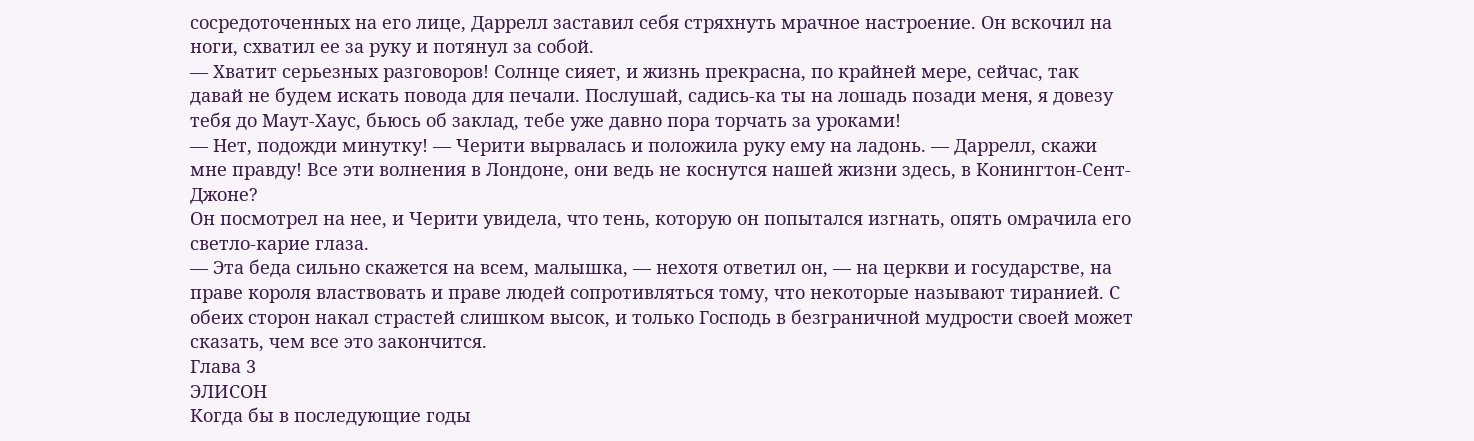сосредоточенных на его лице, Даррелл заставил себя стряхнуть мрачное настроение. Он вскочил на ноги, схватил ее за руку и потянул за собой.
— Хватит серьезных разговоров! Солнце сияет, и жизнь прекрасна, по крайней мере, сейчас, так давай не будем искать повода для печали. Послушай, садись-ка ты на лошадь позади меня, я довезу тебя до Маут-Хаус, бьюсь об заклад, тебе уже давно пора торчать за уроками!
— Нет, подожди минутку! — Черити вырвалась и положила руку ему на ладонь. — Даррелл, скажи мне правду! Все эти волнения в Лондоне, они ведь не коснутся нашей жизни здесь, в Конингтон-Сент-Джоне?
Он посмотрел на нее, и Черити увидела, что тень, которую он попытался изгнать, опять омрачила его светло-карие глаза.
— Эта беда сильно скажется на всем, малышка, — нехотя ответил он, — на церкви и государстве, на праве короля властвовать и праве людей сопротивляться тому, что некоторые называют тиранией. С обеих сторон накал страстей слишком высок, и только Господь в безграничной мудрости своей может сказать, чем все это закончится.
Глава 3
ЭЛИСОН
Когда бы в последующие годы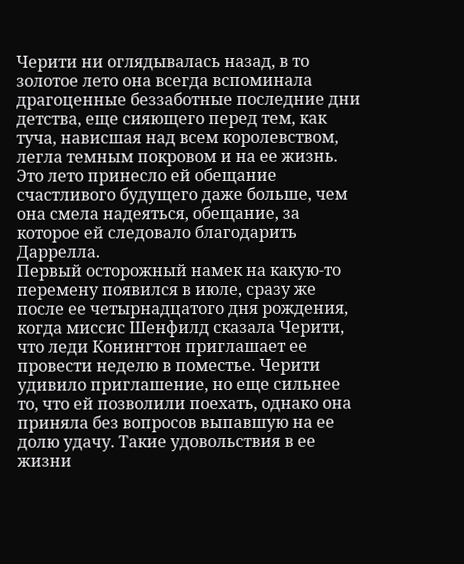Черити ни оглядывалась назад, в то золотое лето она всегда вспоминала драгоценные беззаботные последние дни детства, еще сияющего перед тем, как туча, нависшая над всем королевством, легла темным покровом и на ее жизнь. Это лето принесло ей обещание счастливого будущего даже больше, чем она смела надеяться, обещание, за которое ей следовало благодарить Даррелла.
Первый осторожный намек на какую-то перемену появился в июле, сразу же после ее четырнадцатого дня рождения, когда миссис Шенфилд сказала Черити, что леди Конингтон приглашает ее провести неделю в поместье. Черити удивило приглашение, но еще сильнее то, что ей позволили поехать, однако она приняла без вопросов выпавшую на ее долю удачу. Такие удовольствия в ее жизни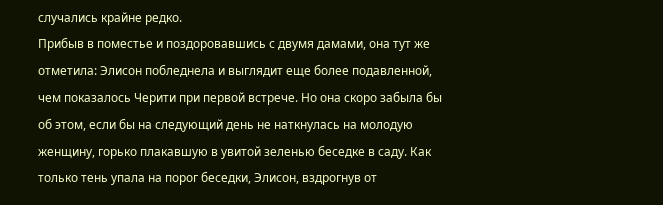случались крайне редко.
Прибыв в поместье и поздоровавшись с двумя дамами, она тут же отметила: Элисон побледнела и выглядит еще более подавленной, чем показалось Черити при первой встрече. Но она скоро забыла бы об этом, если бы на следующий день не наткнулась на молодую женщину, горько плакавшую в увитой зеленью беседке в саду. Как только тень упала на порог беседки, Элисон, вздрогнув от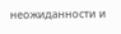неожиданности и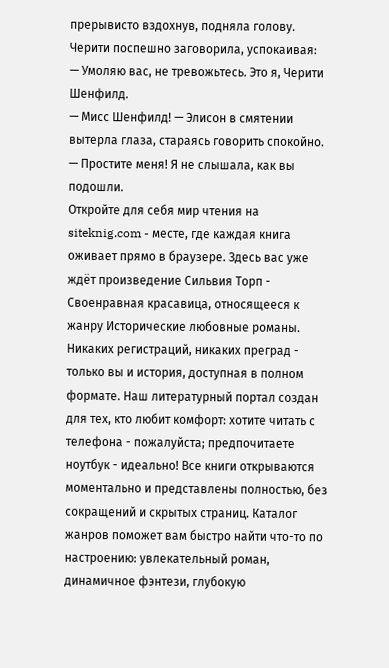прерывисто вздохнув, подняла голову. Черити поспешно заговорила, успокаивая:
— Умоляю вас, не тревожьтесь. Это я, Черити Шенфилд.
— Мисс Шенфилд! — Элисон в смятении вытерла глаза, стараясь говорить спокойно. — Простите меня! Я не слышала, как вы подошли.
Откройте для себя мир чтения на siteknig.com - месте, где каждая книга оживает прямо в браузере. Здесь вас уже ждёт произведение Сильвия Торп - Своенравная красавица, относящееся к жанру Исторические любовные романы. Никаких регистраций, никаких преград - только вы и история, доступная в полном формате. Наш литературный портал создан для тех, кто любит комфорт: хотите читать с телефона - пожалуйста; предпочитаете ноутбук - идеально! Все книги открываются моментально и представлены полностью, без сокращений и скрытых страниц. Каталог жанров поможет вам быстро найти что-то по настроению: увлекательный роман, динамичное фэнтези, глубокую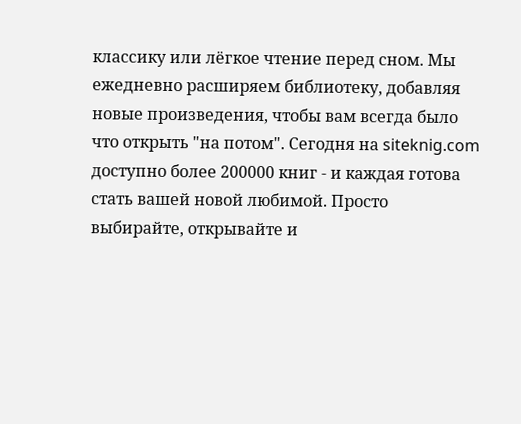классику или лёгкое чтение перед сном. Мы ежедневно расширяем библиотеку, добавляя новые произведения, чтобы вам всегда было что открыть "на потом". Сегодня на siteknig.com доступно более 200000 книг - и каждая готова стать вашей новой любимой. Просто выбирайте, открывайте и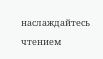наслаждайтесь чтением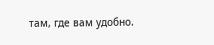там, где вам удобно.